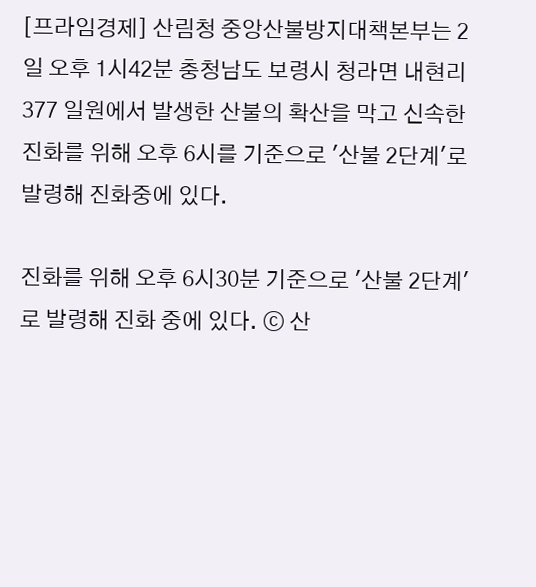[프라임경제] 산림청 중앙산불방지대책본부는 2일 오후 1시42분 충청남도 보령시 청라면 내현리 377 일원에서 발생한 산불의 확산을 막고 신속한 진화를 위해 오후 6시를 기준으로 '산불 2단계'로 발령해 진화중에 있다.

진화를 위해 오후 6시30분 기준으로 '산불 2단계'로 발령해 진화 중에 있다. ⓒ 산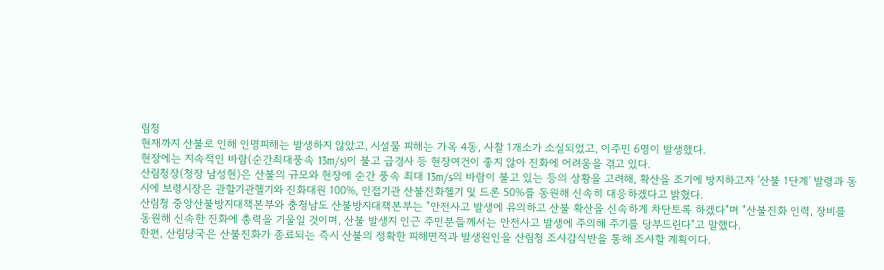림청
현재까지 산불로 인해 인명피해는 발생하지 않았고, 시설물 피해는 가옥 4동, 사찰 1개소가 소실되었고, 이주민 6명이 발생했다.
현장에는 지속적인 바람(순간최대풍속 13m/s)이 불고 급경사 등 현장여건이 좋지 않아 진화에 어려움을 겪고 있다.
산림청장(청장 남성현)은 산불의 규모와 현장에 순간 풍속 최대 13m/s의 바람이 불고 있는 등의 상황을 고려해, 확산을 조기에 방지하고자 '산불 1단계' 발령과 동시에 보령시장은 관할기관헬기와 진화대원 100%, 인접기관 산불진화헬기 및 드론 50%를 동원해 신속히 대응하겠다고 밝혔다.
산림청 중앙산불방지대책본부와 충청남도 산불방지대책본부는 "안전사고 발생에 유의하고 산불 확산을 신속하게 차단토록 하겠다"며 "산불진화 인력, 장비를 동원해 신속한 진화에 총력을 기울일 것이며, 산불 발생지 인근 주민분들께서는 안전사고 발생에 주의해 주기를 당부드린다"고 말했다.
한편, 산림당국은 산불진화가 종료되는 즉시 산불의 정확한 피해면적과 발생원인을 산림청 조사감식반을 통해 조사할 계획이다.